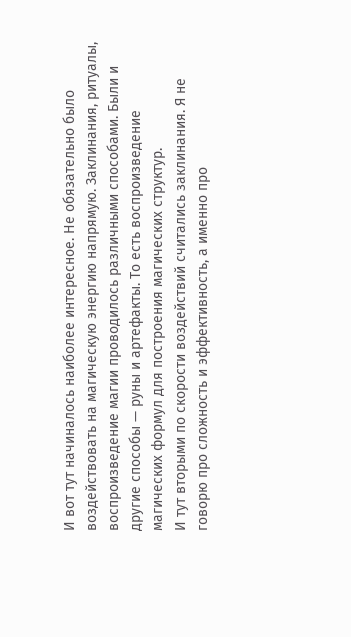И вот тут начиналось наиболее интересное. Не обязательно было воздействовать на магическую энергию напрямую. Заклинания, ритуалы, воспроизведение магии проводилось различными способами. Были и другие способы — руны и артефакты. То есть воспроизведение магических формул для построения магических структур.
И тут вторыми по скорости воздействий считались заклинания. Я не говорю про сложность и эффективность, а именно про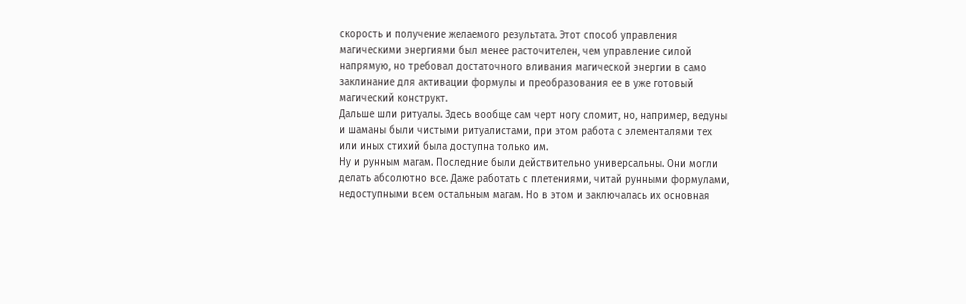скорость и получение желаемого результата. Этот способ управления магическими энергиями был менее расточителен, чем управление силой напрямую, но требовал достаточного вливания магической энергии в само заклинание для активации формулы и преобразования ее в уже готовый магический конструкт.
Дальше шли ритуалы. Здесь вообще сам черт ногу сломит, но, например, ведуны и шаманы были чистыми ритуалистами, при этом работа с элементалями тех или иных стихий была доступна только им.
Ну и рунным магам. Последние были действительно универсальны. Они могли делать абсолютно все. Даже работать с плетениями, читай рунными формулами, недоступными всем остальным магам. Но в этом и заключалась их основная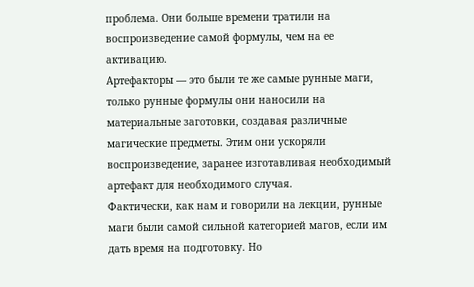проблема. Они больше времени тратили на воспроизведение самой формулы, чем на ее активацию.
Артефакторы — это были те же самые рунные маги, только рунные формулы они наносили на материальные заготовки, создавая различные магические предметы. Этим они ускоряли воспроизведение, заранее изготавливая необходимый артефакт для необходимого случая.
Фактически, как нам и говорили на лекции, рунные маги были самой сильной категорией магов, если им дать время на подготовку. Но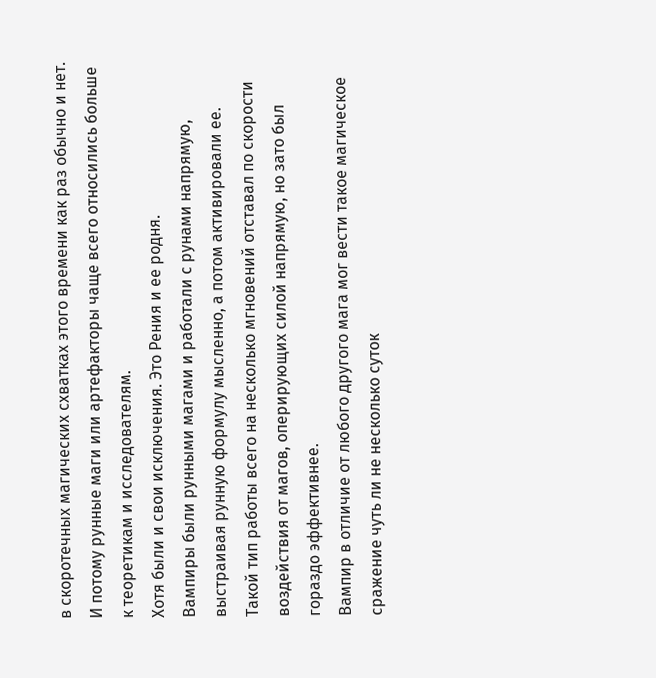в скоротечных магических схватках этого времени как раз обычно и нет. И потому рунные маги или артефакторы чаще всего относились больше к теоретикам и исследователям.
Хотя были и свои исключения. Это Рения и ее родня.
Вампиры были рунными магами и работали с рунами напрямую, выстраивая рунную формулу мысленно, а потом активировали ее. Такой тип работы всего на несколько мгновений отставал по скорости воздействия от магов, оперирующих силой напрямую, но зато был гораздо эффективнее.
Вампир в отличие от любого другого мага мог вести такое магическое сражение чуть ли не несколько суток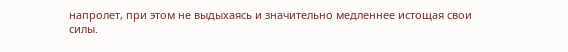напролет, при этом не выдыхаясь и значительно медленнее истощая свои силы.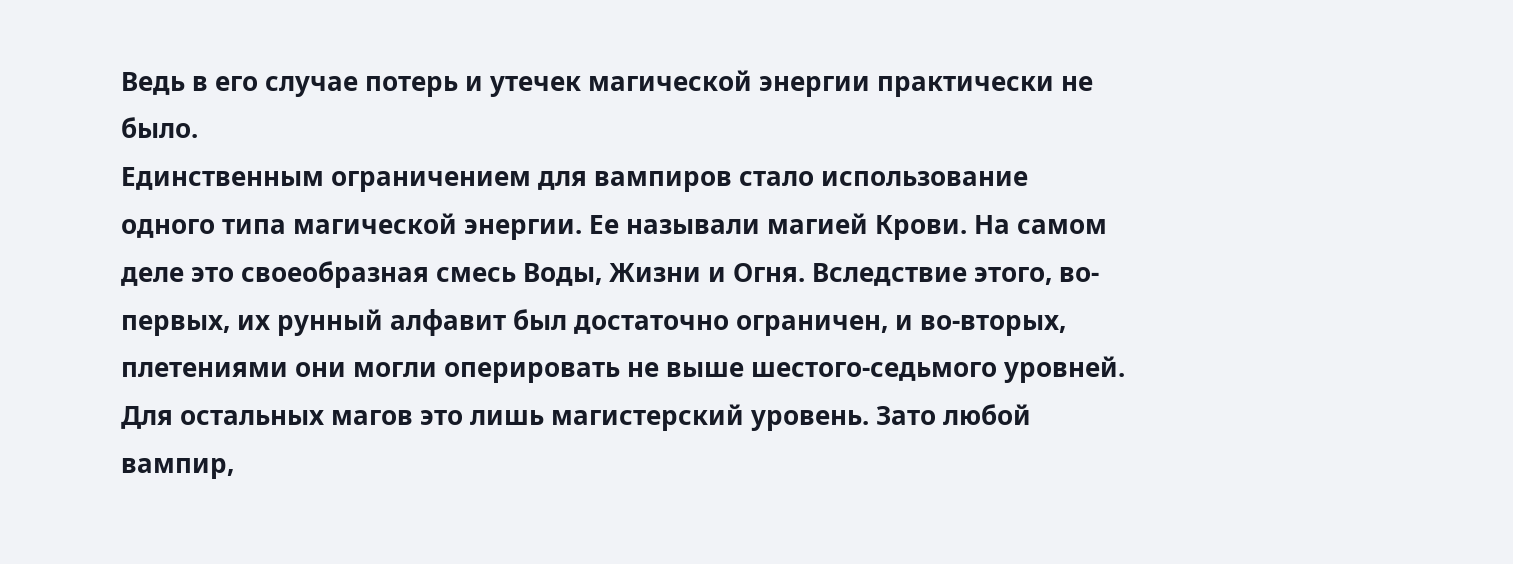Ведь в его случае потерь и утечек магической энергии практически не было.
Единственным ограничением для вампиров стало использование одного типа магической энергии. Ее называли магией Крови. На самом деле это своеобразная смесь Воды, Жизни и Огня. Вследствие этого, во-первых, их рунный алфавит был достаточно ограничен, и во-вторых, плетениями они могли оперировать не выше шестого-седьмого уровней. Для остальных магов это лишь магистерский уровень. Зато любой вампир,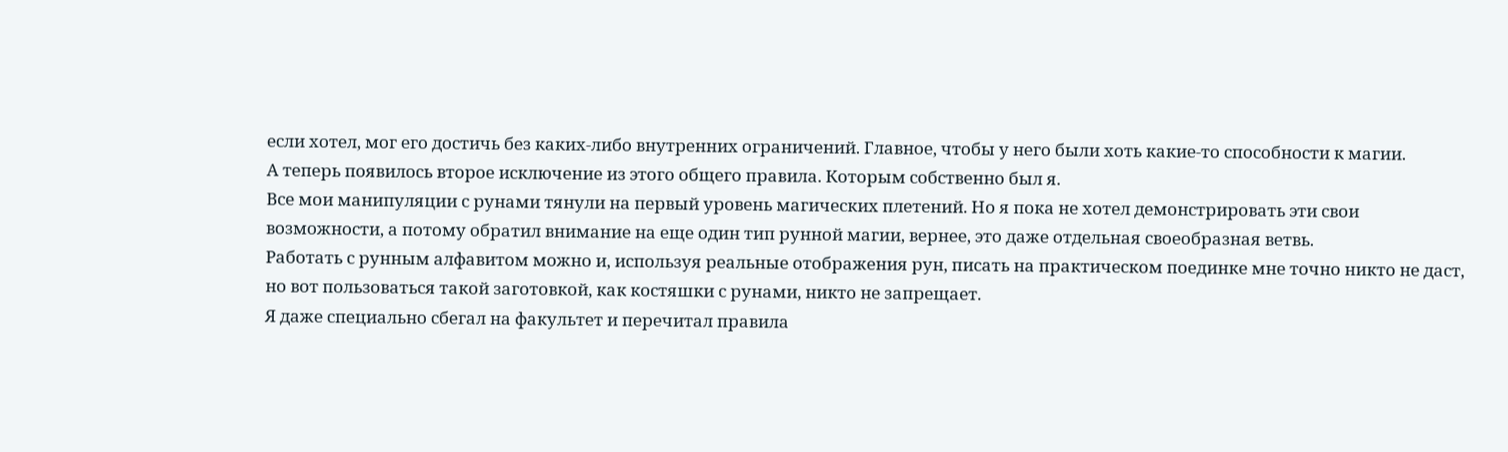если хотел, мог его достичь без каких-либо внутренних ограничений. Главное, чтобы у него были хоть какие-то способности к магии.
А теперь появилось второе исключение из этого общего правила. Которым собственно был я.
Все мои манипуляции с рунами тянули на первый уровень магических плетений. Но я пока не хотел демонстрировать эти свои возможности, а потому обратил внимание на еще один тип рунной магии, вернее, это даже отдельная своеобразная ветвь.
Работать с рунным алфавитом можно и, используя реальные отображения рун, писать на практическом поединке мне точно никто не даст, но вот пользоваться такой заготовкой, как костяшки с рунами, никто не запрещает.
Я даже специально сбегал на факультет и перечитал правила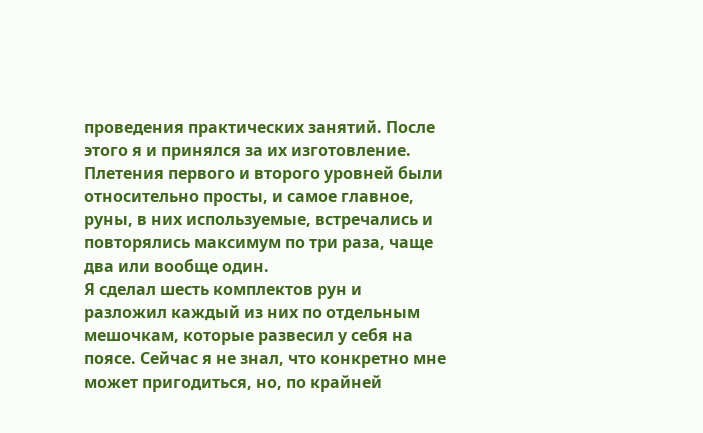проведения практических занятий. После этого я и принялся за их изготовление. Плетения первого и второго уровней были относительно просты, и самое главное, руны, в них используемые, встречались и повторялись максимум по три раза, чаще два или вообще один.
Я сделал шесть комплектов рун и разложил каждый из них по отдельным мешочкам, которые развесил у себя на поясе. Сейчас я не знал, что конкретно мне может пригодиться, но, по крайней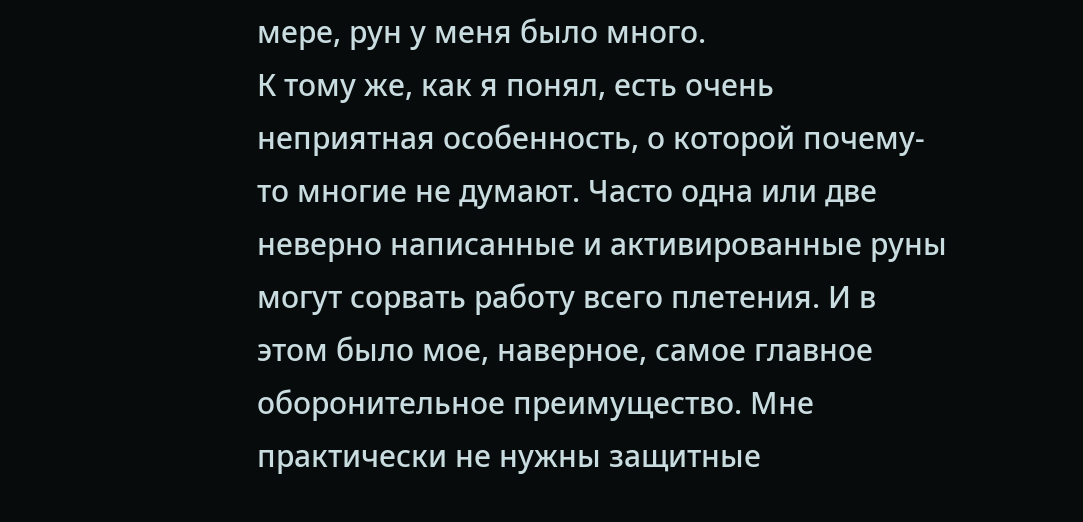мере, рун у меня было много.
К тому же, как я понял, есть очень неприятная особенность, о которой почему-то многие не думают. Часто одна или две неверно написанные и активированные руны могут сорвать работу всего плетения. И в этом было мое, наверное, самое главное оборонительное преимущество. Мне практически не нужны защитные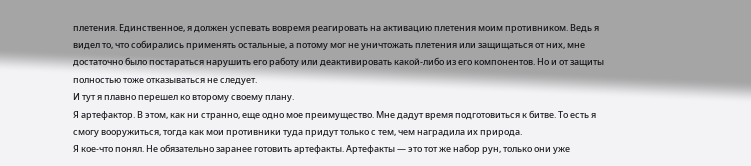плетения. Единственное, я должен успевать вовремя реагировать на активацию плетения моим противником. Ведь я видел то, что собирались применять остальные, а потому мог не уничтожать плетения или защищаться от них, мне достаточно было постараться нарушить его работу или деактивировать какой-либо из его компонентов. Но и от защиты полностью тоже отказываться не следует.
И тут я плавно перешел ко второму своему плану.
Я артефактор. В этом, как ни странно, еще одно мое преимущество. Мне дадут время подготовиться к битве. То есть я смогу вооружиться, тогда как мои противники туда придут только с тем, чем наградила их природа.
Я кое-что понял. Не обязательно заранее готовить артефакты. Артефакты — это тот же набор рун, только они уже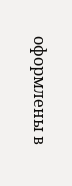оформлены в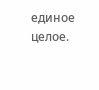единое целое.